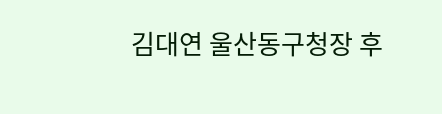김대연 울산동구청장 후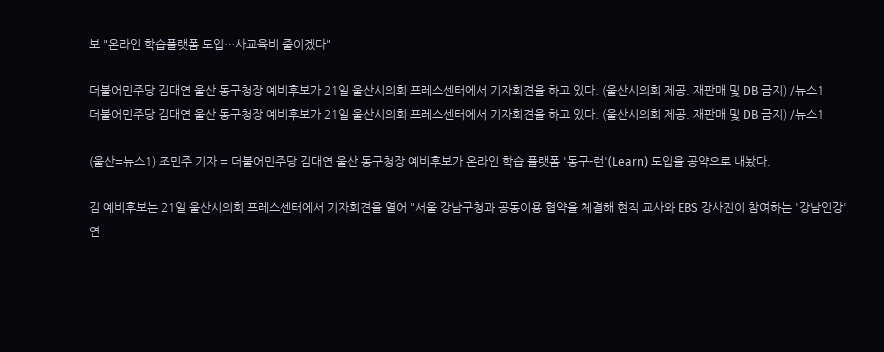보 "온라인 학습플랫폼 도입…사교육비 줄이겠다"

더불어민주당 김대연 울산 동구청장 예비후보가 21일 울산시의회 프레스센터에서 기자회견을 하고 있다. (울산시의회 제공. 재판매 및 DB 금지) /뉴스1
더불어민주당 김대연 울산 동구청장 예비후보가 21일 울산시의회 프레스센터에서 기자회견을 하고 있다. (울산시의회 제공. 재판매 및 DB 금지) /뉴스1

(울산=뉴스1) 조민주 기자 = 더불어민주당 김대연 울산 동구청장 예비후보가 온라인 학습 플랫폼 '동구-런'(Learn) 도입을 공약으로 내놨다.

김 예비후보는 21일 울산시의회 프레스센터에서 기자회견을 열어 "서울 강남구청과 공동이용 협약을 체결해 현직 교사와 EBS 강사진이 참여하는 '강남인강' 연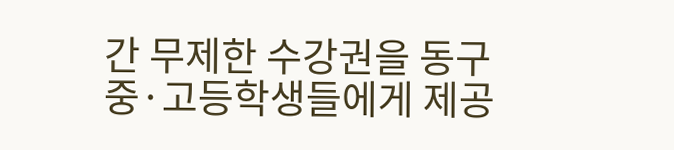간 무제한 수강권을 동구 중·고등학생들에게 제공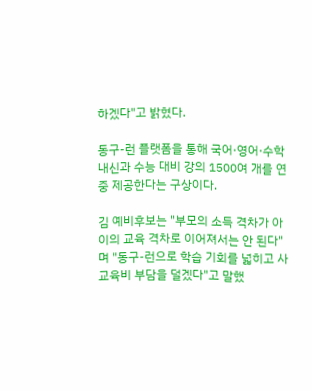하겠다"고 밝혔다.

동구-런 플랫폼을 통해 국어·영어·수학 내신과 수능 대비 강의 1500여 개를 연중 제공한다는 구상이다.

김 예비후보는 "부모의 소득 격차가 아이의 교육 격차로 이어져서는 안 된다"며 "동구-런으로 학습 기회를 넓히고 사교육비 부담을 덜겠다"고 말했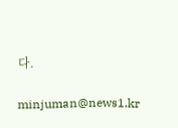다.

minjuman@news1.kr